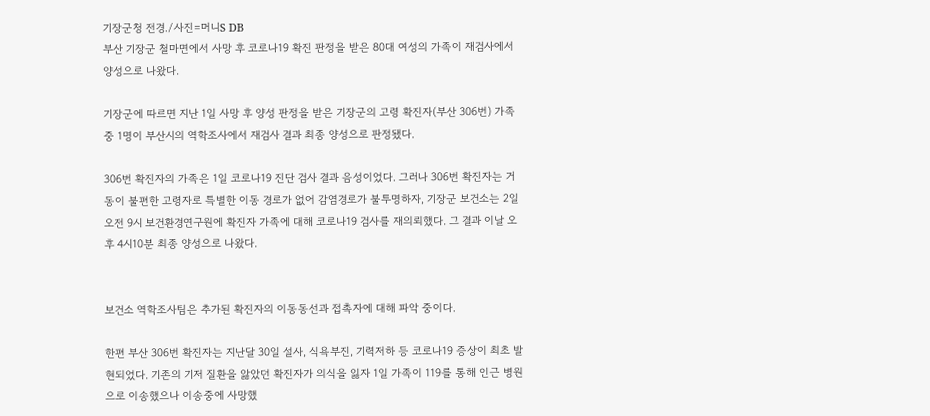기장군청 전경./사진=머니S DB
부산 기장군 철마면에서 사망 후 코로나19 확진 판정을 받은 80대 여성의 가족이 재검사에서 양성으로 나왔다.

기장군에 따르면 지난 1일 사망 후 양성 판정을 받은 기장군의 고령 확진자(부산 306번) 가족 중 1명이 부산시의 역학조사에서 재검사 결과 최종 양성으로 판정됐다.

306번 확진자의 가족은 1일 코로나19 진단 검사 결과 음성이었다. 그러나 306번 확진자는 거동이 불편한 고령자로 특별한 이동 경로가 없어 감염경로가 불투명하자, 기장군 보건소는 2일 오전 9시 보건환경연구원에 확진자 가족에 대해 코로나19 검사를 재의뢰했다. 그 결과 이날 오후 4시10분 최종 양성으로 나왔다.


보건소 역학조사팀은 추가된 확진자의 이동동선과 접촉자에 대해 파악 중이다.

한편 부산 306번 확진자는 지난달 30일 설사, 식욕부진, 기력저하 등 코로나19 증상이 최초 발현되었다. 기존의 기저 질환을 앓았던 확진자가 의식을 잃자 1일 가족이 119를 통해 인근 병원으로 이송했으나 이송중에 사망했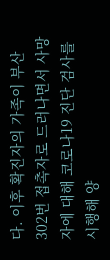다. 이후 확진자의 가족이 부산 302번 접촉자로 드러나면서 사망자에 대해 코로나19 진단 검사를 시행해 양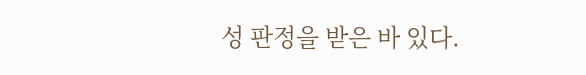성 판정을 받은 바 있다.